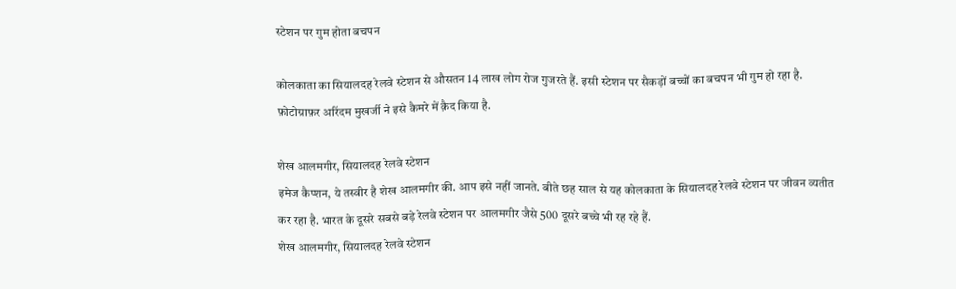स्टेशन पर गुम होता बचपन

कोलकाता का सियालदह रेलवे स्टेशन से औसतन 14 लाख लोग रोज गुजरते हैं. इसी स्टेशन पर सैकड़ों बच्चों का बचपन भी गुम हो रहा है. फ़ोटोग्राफ़र अरिंदम मुखर्जी ने इसे कैमरे में क़ैद किया है.

शेख आलमगीर, सियालदह रेलवे स्टेशन
इमेज कैप्शन, ये तस्वीर है शेख आलमगीर की. आप इसे नहीं जानते. बीते छह साल से यह कोलकाता के सियालदह रेलवे स्टेशन पर जीवन व्यतीत कर रहा है. भारत के दूसरे सबसे बड़े रेलवे स्टेशन पर आलमगीर जैसे 500 दूसरे बच्चे भी रह रहे हैं.
शेख आलमगीर, सियालदह रेलवे स्टेशन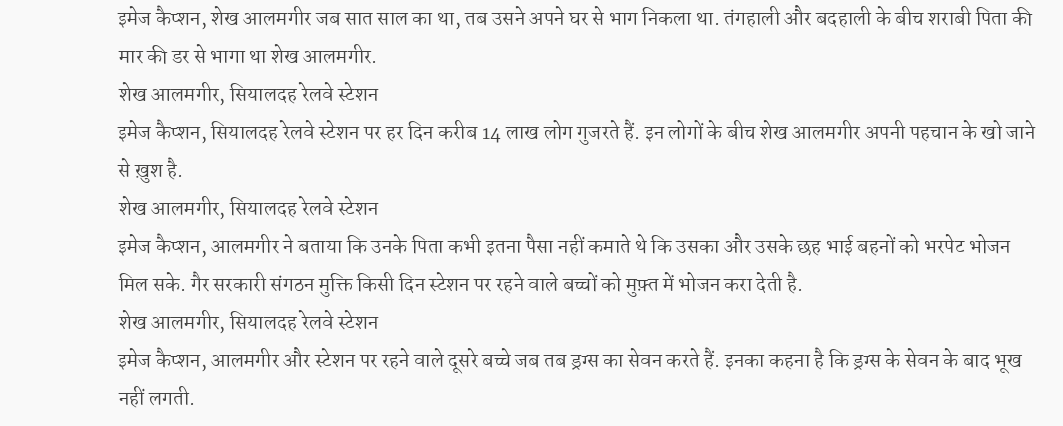इमेज कैप्शन, शेख आलमगीर जब सात साल का था, तब उसने अपने घर से भाग निकला था. तंगहाली और बदहाली के बीच शराबी पिता की मार की डर से भागा था शेख आलमगीर.
शेख आलमगीर, सियालदह रेलवे स्टेशन
इमेज कैप्शन, सियालदह रेलवे स्टेशन पर हर दिन करीब 14 लाख लोग गुजरते हैं. इन लोगों के बीच शेख आलमगीर अपनी पहचान के खो जाने से ख़ुश है.
शेख आलमगीर, सियालदह रेलवे स्टेशन
इमेज कैप्शन, आलमगीर ने बताया कि उनके पिता कभी इतना पैसा नहीं कमाते थे कि उसका और उसके छह भाई बहनों को भरपेट भोजन मिल सके. गैर सरकारी संगठन मुक्ति किसी दिन स्टेशन पर रहने वाले बच्चों को मुफ़्त में भोजन करा देती है.
शेख आलमगीर, सियालदह रेलवे स्टेशन
इमेज कैप्शन, आलमगीर और स्टेशन पर रहने वाले दूसरे बच्चे जब तब ड्रग्स का सेवन करते हैं. इनका कहना है कि ड्रग्स के सेवन के बाद भूख नहीं लगती.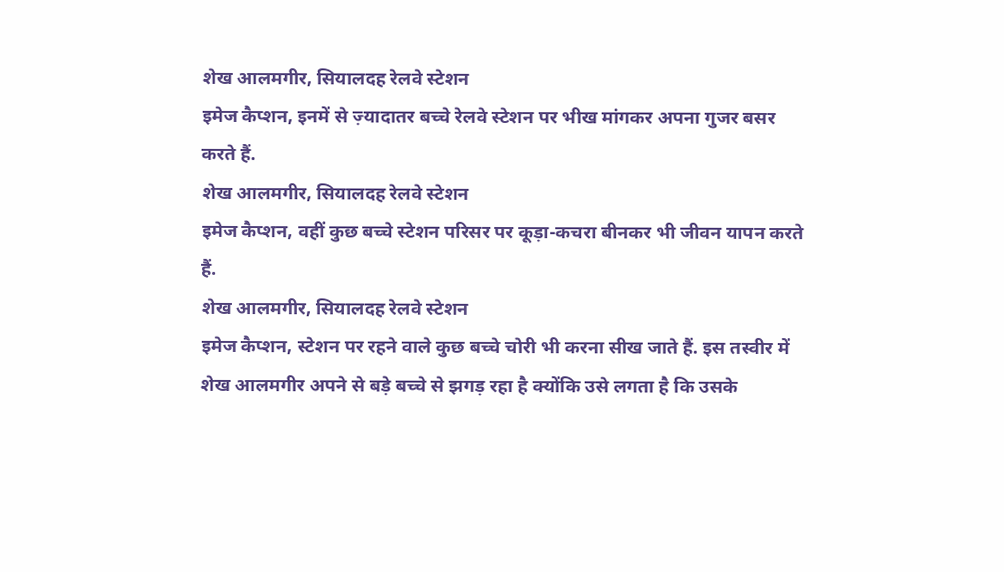शेख आलमगीर, सियालदह रेलवे स्टेशन
इमेज कैप्शन, इनमें से ज़्यादातर बच्चे रेलवे स्टेशन पर भीख मांगकर अपना गुजर बसर करते हैं.
शेख आलमगीर, सियालदह रेलवे स्टेशन
इमेज कैप्शन, वहीं कुछ बच्चे स्टेशन परिसर पर कूड़ा-कचरा बीनकर भी जीवन यापन करते हैं.
शेख आलमगीर, सियालदह रेलवे स्टेशन
इमेज कैप्शन, स्टेशन पर रहने वाले कुछ बच्चे चोरी भी करना सीख जाते हैं. इस तस्वीर में शेख आलमगीर अपने से बड़े बच्चे से झगड़ रहा है क्योंकि उसे लगता है कि उसके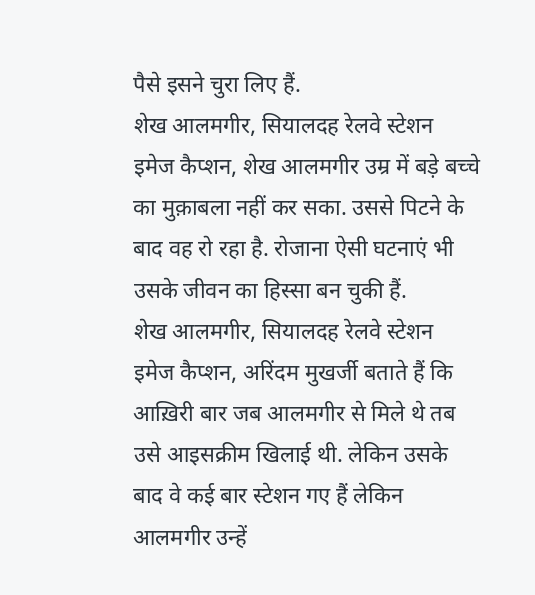पैसे इसने चुरा लिए हैं.
शेख आलमगीर, सियालदह रेलवे स्टेशन
इमेज कैप्शन, शेख आलमगीर उम्र में बड़े बच्चे का मुक़ाबला नहीं कर सका. उससे पिटने के बाद वह रो रहा है. रोजाना ऐसी घटनाएं भी उसके जीवन का हिस्सा बन चुकी हैं.
शेख आलमगीर, सियालदह रेलवे स्टेशन
इमेज कैप्शन, अरिंदम मुखर्जी बताते हैं कि आख़िरी बार जब आलमगीर से मिले थे तब उसे आइसक्रीम खिलाई थी. लेकिन उसके बाद वे कई बार स्टेशन गए हैं लेकिन आलमगीर उन्हें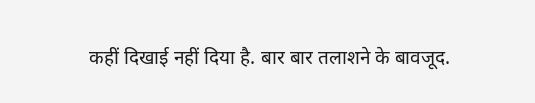कहीं दिखाई नहीं दिया है. बार बार तलाशने के बावजूद.